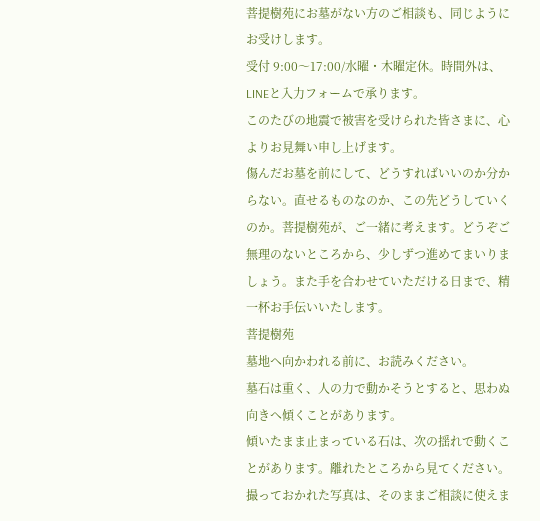菩提樹苑にお墓がない方のご相談も、同じようにお受けします。
受付 9:00〜17:00/水曜・木曜定休。時間外は、LINEと入力フォームで承ります。
このたびの地震で被害を受けられた皆さまに、心よりお見舞い申し上げます。
傷んだお墓を前にして、どうすればいいのか分からない。直せるものなのか、この先どうしていくのか。菩提樹苑が、ご一緒に考えます。どうぞご無理のないところから、少しずつ進めてまいりましょう。また手を合わせていただける日まで、精一杯お手伝いいたします。
菩提樹苑
墓地へ向かわれる前に、お読みください。
墓石は重く、人の力で動かそうとすると、思わぬ向きへ傾くことがあります。
傾いたまま止まっている石は、次の揺れで動くことがあります。離れたところから見てください。
撮っておかれた写真は、そのままご相談に使えま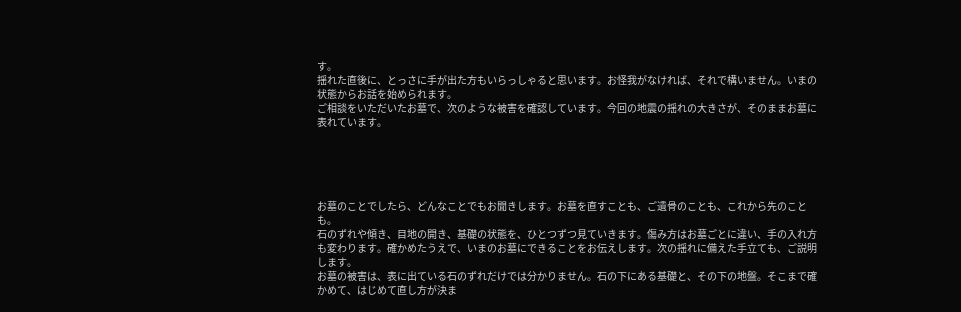す。
揺れた直後に、とっさに手が出た方もいらっしゃると思います。お怪我がなければ、それで構いません。いまの状態からお話を始められます。
ご相談をいただいたお墓で、次のような被害を確認しています。今回の地震の揺れの大きさが、そのままお墓に表れています。





お墓のことでしたら、どんなことでもお聞きします。お墓を直すことも、ご遺骨のことも、これから先のことも。
石のずれや傾き、目地の開き、基礎の状態を、ひとつずつ見ていきます。傷み方はお墓ごとに違い、手の入れ方も変わります。確かめたうえで、いまのお墓にできることをお伝えします。次の揺れに備えた手立ても、ご説明します。
お墓の被害は、表に出ている石のずれだけでは分かりません。石の下にある基礎と、その下の地盤。そこまで確かめて、はじめて直し方が決ま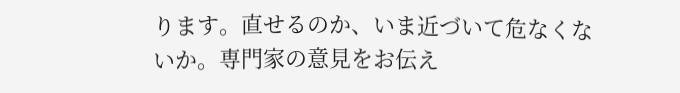ります。直せるのか、いま近づいて危なくないか。専門家の意見をお伝え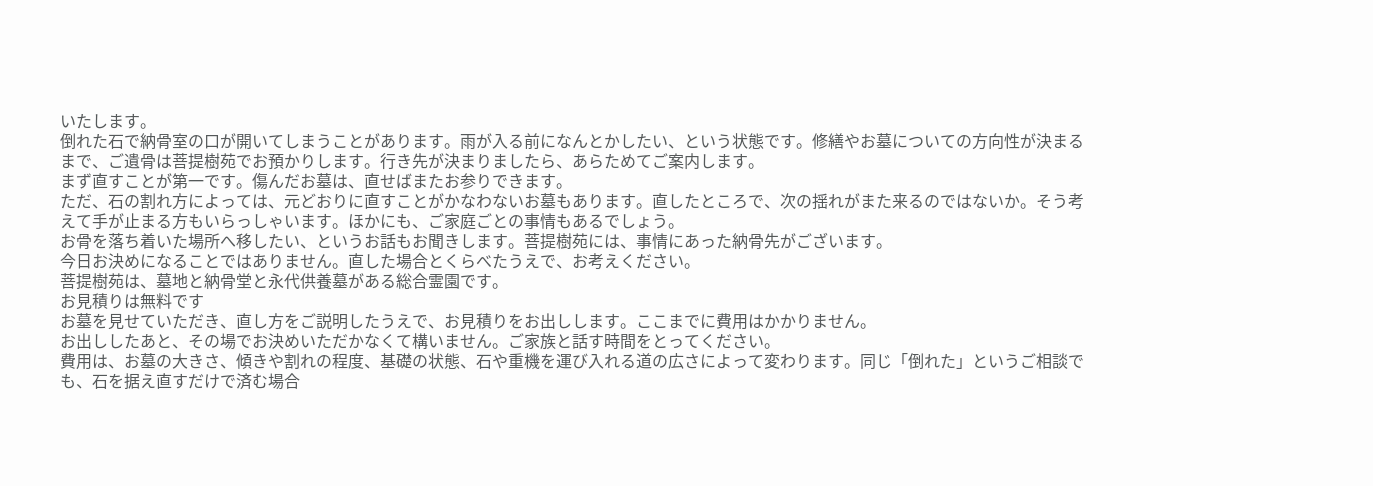いたします。
倒れた石で納骨室の口が開いてしまうことがあります。雨が入る前になんとかしたい、という状態です。修繕やお墓についての方向性が決まるまで、ご遺骨は菩提樹苑でお預かりします。行き先が決まりましたら、あらためてご案内します。
まず直すことが第一です。傷んだお墓は、直せばまたお参りできます。
ただ、石の割れ方によっては、元どおりに直すことがかなわないお墓もあります。直したところで、次の揺れがまた来るのではないか。そう考えて手が止まる方もいらっしゃいます。ほかにも、ご家庭ごとの事情もあるでしょう。
お骨を落ち着いた場所へ移したい、というお話もお聞きします。菩提樹苑には、事情にあった納骨先がございます。
今日お決めになることではありません。直した場合とくらべたうえで、お考えください。
菩提樹苑は、墓地と納骨堂と永代供養墓がある総合霊園です。
お見積りは無料です
お墓を見せていただき、直し方をご説明したうえで、お見積りをお出しします。ここまでに費用はかかりません。
お出ししたあと、その場でお決めいただかなくて構いません。ご家族と話す時間をとってください。
費用は、お墓の大きさ、傾きや割れの程度、基礎の状態、石や重機を運び入れる道の広さによって変わります。同じ「倒れた」というご相談でも、石を据え直すだけで済む場合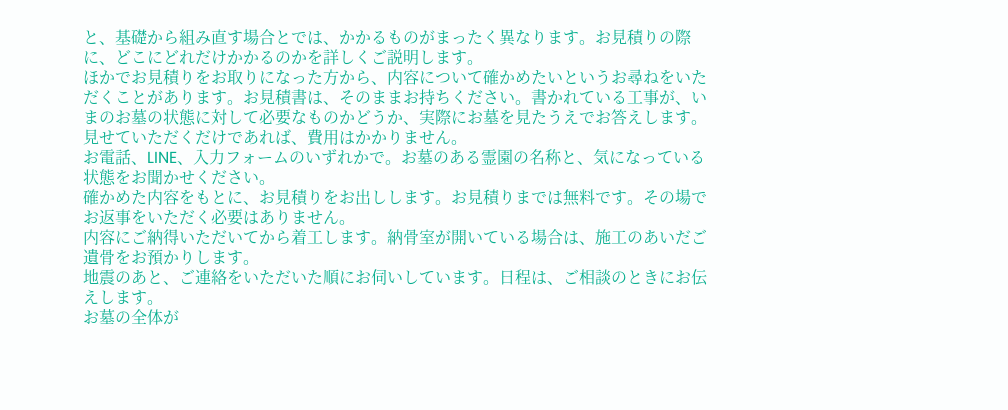と、基礎から組み直す場合とでは、かかるものがまったく異なります。お見積りの際に、どこにどれだけかかるのかを詳しくご説明します。
ほかでお見積りをお取りになった方から、内容について確かめたいというお尋ねをいただくことがあります。お見積書は、そのままお持ちください。書かれている工事が、いまのお墓の状態に対して必要なものかどうか、実際にお墓を見たうえでお答えします。見せていただくだけであれば、費用はかかりません。
お電話、LINE、入力フォームのいずれかで。お墓のある霊園の名称と、気になっている状態をお聞かせください。
確かめた内容をもとに、お見積りをお出しします。お見積りまでは無料です。その場でお返事をいただく必要はありません。
内容にご納得いただいてから着工します。納骨室が開いている場合は、施工のあいだご遺骨をお預かりします。
地震のあと、ご連絡をいただいた順にお伺いしています。日程は、ご相談のときにお伝えします。
お墓の全体が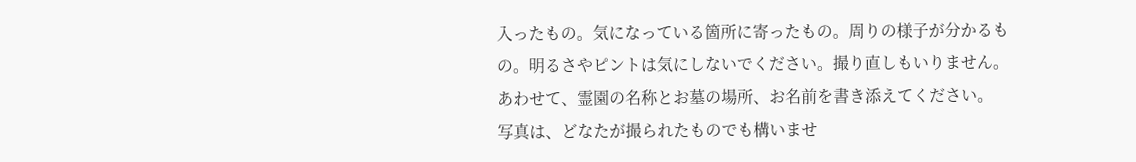入ったもの。気になっている箇所に寄ったもの。周りの様子が分かるもの。明るさやピントは気にしないでください。撮り直しもいりません。
あわせて、霊園の名称とお墓の場所、お名前を書き添えてください。
写真は、どなたが撮られたものでも構いませ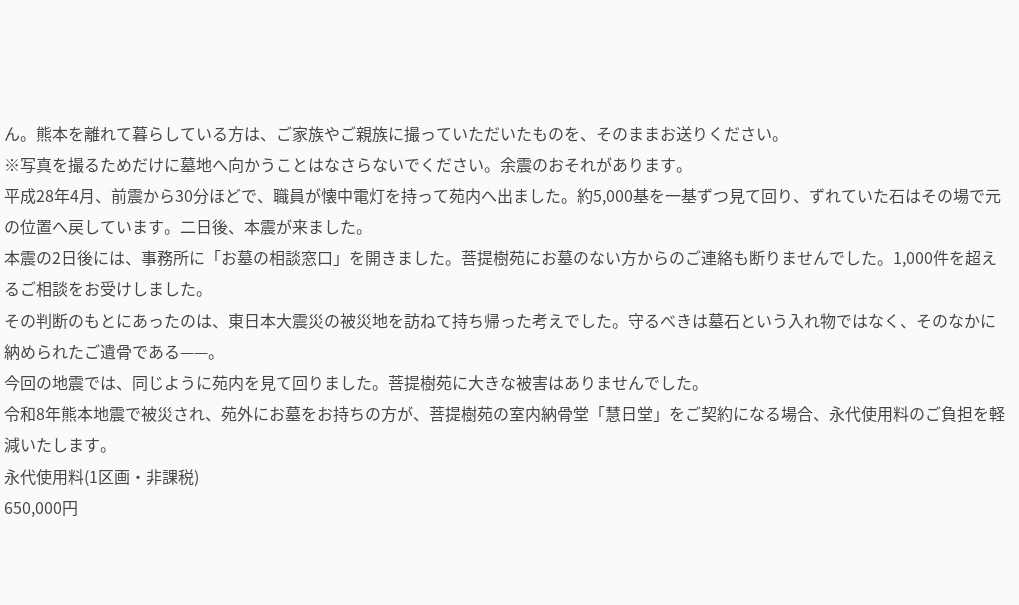ん。熊本を離れて暮らしている方は、ご家族やご親族に撮っていただいたものを、そのままお送りください。
※写真を撮るためだけに墓地へ向かうことはなさらないでください。余震のおそれがあります。
平成28年4月、前震から30分ほどで、職員が懐中電灯を持って苑内へ出ました。約5,000基を一基ずつ見て回り、ずれていた石はその場で元の位置へ戻しています。二日後、本震が来ました。
本震の2日後には、事務所に「お墓の相談窓口」を開きました。菩提樹苑にお墓のない方からのご連絡も断りませんでした。1,000件を超えるご相談をお受けしました。
その判断のもとにあったのは、東日本大震災の被災地を訪ねて持ち帰った考えでした。守るべきは墓石という入れ物ではなく、そのなかに納められたご遺骨である——。
今回の地震では、同じように苑内を見て回りました。菩提樹苑に大きな被害はありませんでした。
令和8年熊本地震で被災され、苑外にお墓をお持ちの方が、菩提樹苑の室内納骨堂「慧日堂」をご契約になる場合、永代使用料のご負担を軽減いたします。
永代使用料(1区画・非課税)
650,000円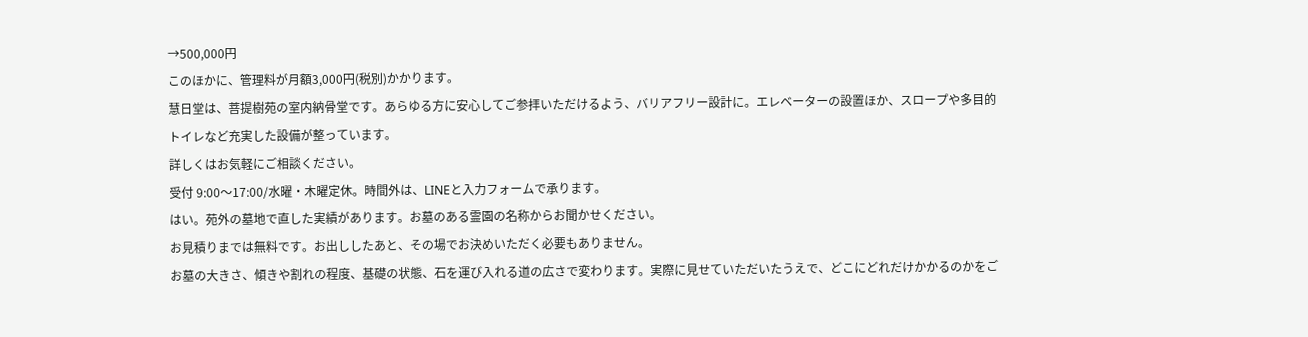→500,000円
このほかに、管理料が月額3,000円(税別)かかります。
慧日堂は、菩提樹苑の室内納骨堂です。あらゆる方に安心してご参拝いただけるよう、バリアフリー設計に。エレベーターの設置ほか、スロープや多目的トイレなど充実した設備が整っています。
詳しくはお気軽にご相談ください。
受付 9:00〜17:00/水曜・木曜定休。時間外は、LINEと入力フォームで承ります。
はい。苑外の墓地で直した実績があります。お墓のある霊園の名称からお聞かせください。
お見積りまでは無料です。お出ししたあと、その場でお決めいただく必要もありません。
お墓の大きさ、傾きや割れの程度、基礎の状態、石を運び入れる道の広さで変わります。実際に見せていただいたうえで、どこにどれだけかかるのかをご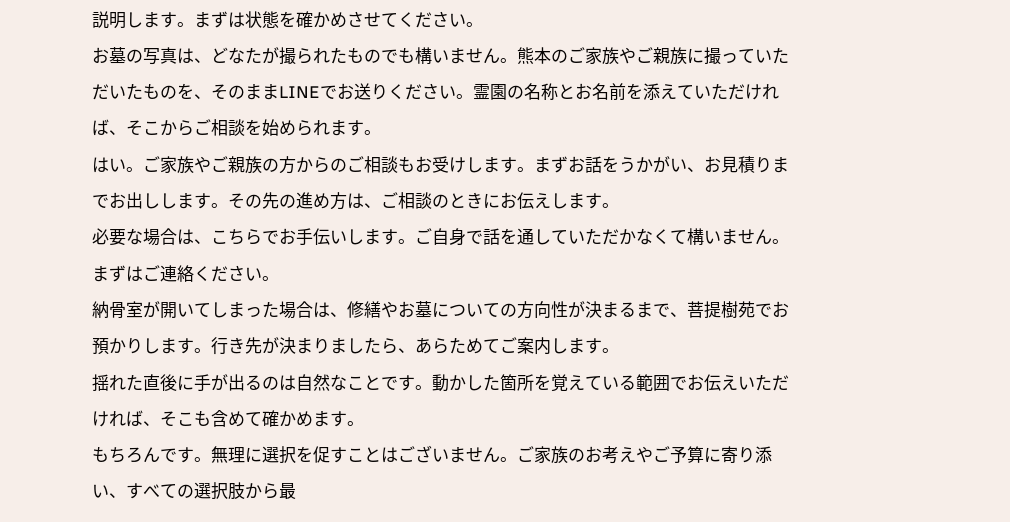説明します。まずは状態を確かめさせてください。
お墓の写真は、どなたが撮られたものでも構いません。熊本のご家族やご親族に撮っていただいたものを、そのままLINEでお送りください。霊園の名称とお名前を添えていただければ、そこからご相談を始められます。
はい。ご家族やご親族の方からのご相談もお受けします。まずお話をうかがい、お見積りまでお出しします。その先の進め方は、ご相談のときにお伝えします。
必要な場合は、こちらでお手伝いします。ご自身で話を通していただかなくて構いません。まずはご連絡ください。
納骨室が開いてしまった場合は、修繕やお墓についての方向性が決まるまで、菩提樹苑でお預かりします。行き先が決まりましたら、あらためてご案内します。
揺れた直後に手が出るのは自然なことです。動かした箇所を覚えている範囲でお伝えいただければ、そこも含めて確かめます。
もちろんです。無理に選択を促すことはございません。ご家族のお考えやご予算に寄り添い、すべての選択肢から最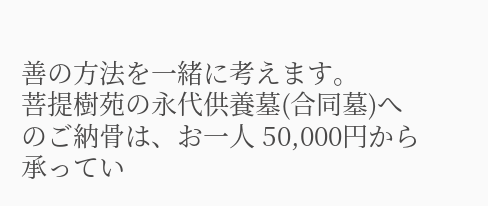善の方法を一緒に考えます。
菩提樹苑の永代供養墓(合同墓)へのご納骨は、お一人 50,000円から承ってい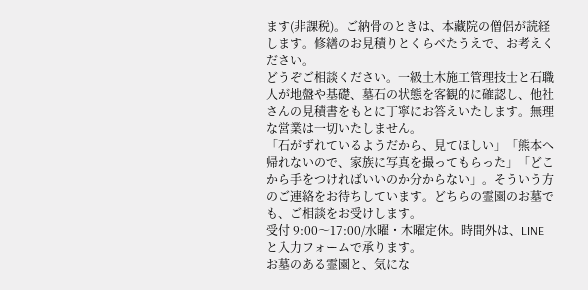ます(非課税)。ご納骨のときは、本藏院の僧侶が読経します。修繕のお見積りとくらべたうえで、お考えください。
どうぞご相談ください。一級土木施工管理技士と石職人が地盤や基礎、墓石の状態を客観的に確認し、他社さんの見積書をもとに丁寧にお答えいたします。無理な営業は一切いたしません。
「石がずれているようだから、見てほしい」「熊本へ帰れないので、家族に写真を撮ってもらった」「どこから手をつければいいのか分からない」。そういう方のご連絡をお待ちしています。どちらの霊園のお墓でも、ご相談をお受けします。
受付 9:00〜17:00/水曜・木曜定休。時間外は、LINEと入力フォームで承ります。
お墓のある霊園と、気にな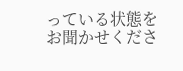っている状態をお聞かせくださ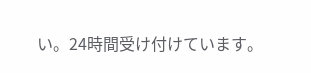い。24時間受け付けています。